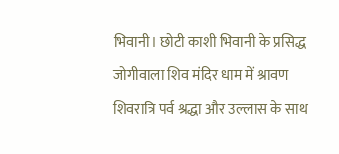भिवानी। छोटी काशी भिवानी के प्रसिद्ध जोगीवाला शिव मंदिर धाम में श्रावण शिवरात्रि पर्व श्रद्धा और उल्लास के साथ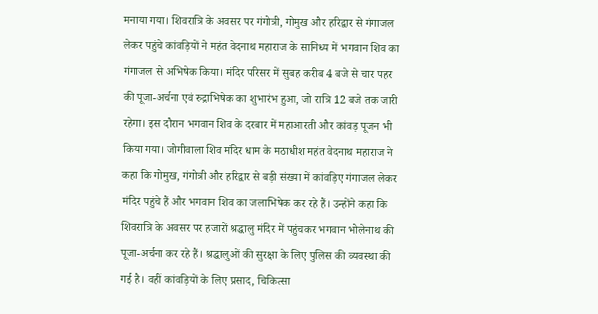मनाया गया। शिवरात्रि के अवसर पर गंगोत्री, गोमुख और हरिद्वार से गंगाजल लेकर पहुंचे कांवड़ियों ने महंत वेदनाथ महाराज के सानिध्य में भगवान शिव का गंगाजल से अभिषेक किया। मंदिर परिसर में सुबह करीब 4 बजे से चार पहर की पूजा-अर्चना एवं रुद्राभिषेक का शुभारंभ हुआ, जो रात्रि 12 बजे तक जारी रहेगा। इस दौरान भगवान शिव के दरबार में महाआरती और कांवड़ पूजन भी किया गया। जोगीवाला शिव मंदिर धाम के मठाधीश महंत वेदनाथ महाराज ने कहा कि गोमुख, गंगोत्री और हरिद्वार से बड़ी संख्या में कांवड़िए गंगाजल लेकर मंदिर पहुंचे हैं और भगवान शिव का जलाभिषेक कर रहे हैं। उन्होंने कहा कि शिवरात्रि के अवसर पर हजारों श्रद्धालु मंदिर में पहुंचकर भगवान भोलेनाथ की पूजा-अर्चना कर रहे हैं। श्रद्धालुओं की सुरक्षा के लिए पुलिस की व्यवस्था की गई है। वहीं कांवड़ियों के लिए प्रसाद, चिकित्सा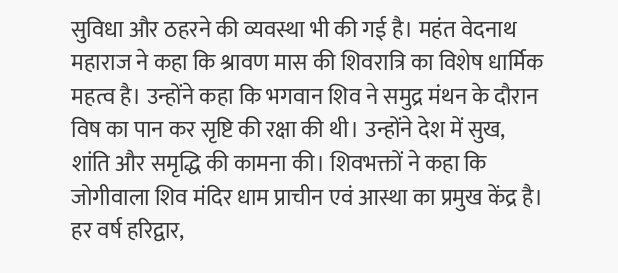सुविधा और ठहरने की व्यवस्था भी की गई है। महंत वेदनाथ महाराज ने कहा कि श्रावण मास की शिवरात्रि का विशेष धार्मिक महत्व है। उन्होंने कहा कि भगवान शिव ने समुद्र मंथन के दौरान विष का पान कर सृष्टि की रक्षा की थी। उन्होंने देश में सुख, शांति और समृद्धि की कामना की। शिवभक्तों ने कहा कि जोगीवाला शिव मंदिर धाम प्राचीन एवं आस्था का प्रमुख केंद्र है। हर वर्ष हरिद्वार,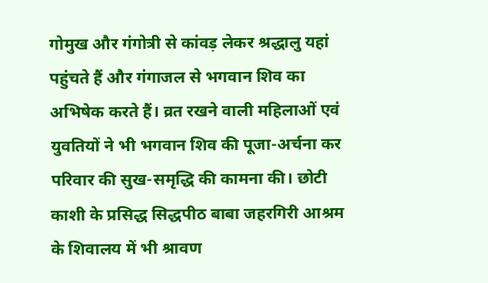गोमुख और गंगोत्री से कांवड़ लेकर श्रद्धालु यहां पहुंचते हैं और गंगाजल से भगवान शिव का अभिषेक करते हैं। व्रत रखने वाली महिलाओं एवं युवतियों ने भी भगवान शिव की पूजा-अर्चना कर परिवार की सुख-समृद्धि की कामना की। छोटी काशी के प्रसिद्ध सिद्धपीठ बाबा जहरगिरी आश्रम के शिवालय में भी श्रावण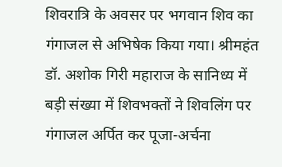शिवरात्रि के अवसर पर भगवान शिव का गंगाजल से अभिषेक किया गया। श्रीमहंत डॉ. अशोक गिरी महाराज के सानिध्य में बड़ी संख्या में शिवभक्तों ने शिवलिंग पर गंगाजल अर्पित कर पूजा-अर्चना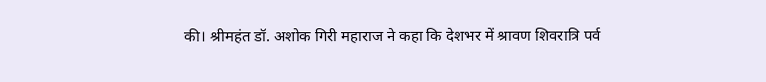की। श्रीमहंत डॉ. अशोक गिरी महाराज ने कहा कि देशभर में श्रावण शिवरात्रि पर्व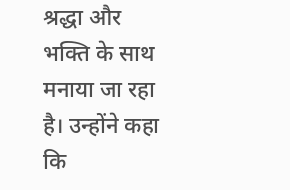श्रद्धा और भक्ति के साथ मनाया जा रहा है। उन्होंने कहा कि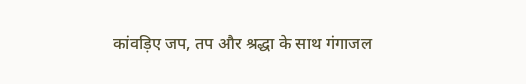कांवड़िए जप, तप और श्रद्धा के साथ गंगाजल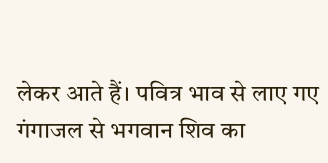लेकर आते हैं। पवित्र भाव से लाए गए गंगाजल से भगवान शिव का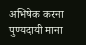अभिषेक करना पुण्यदायी माना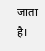जाता है।